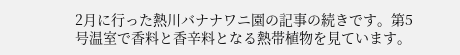2月に行った熱川バナナワニ園の記事の続きです。第5号温室で香料と香辛料となる熱帯植物を見ています。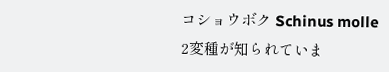コショウボク Schinus molle
2変種が知られていま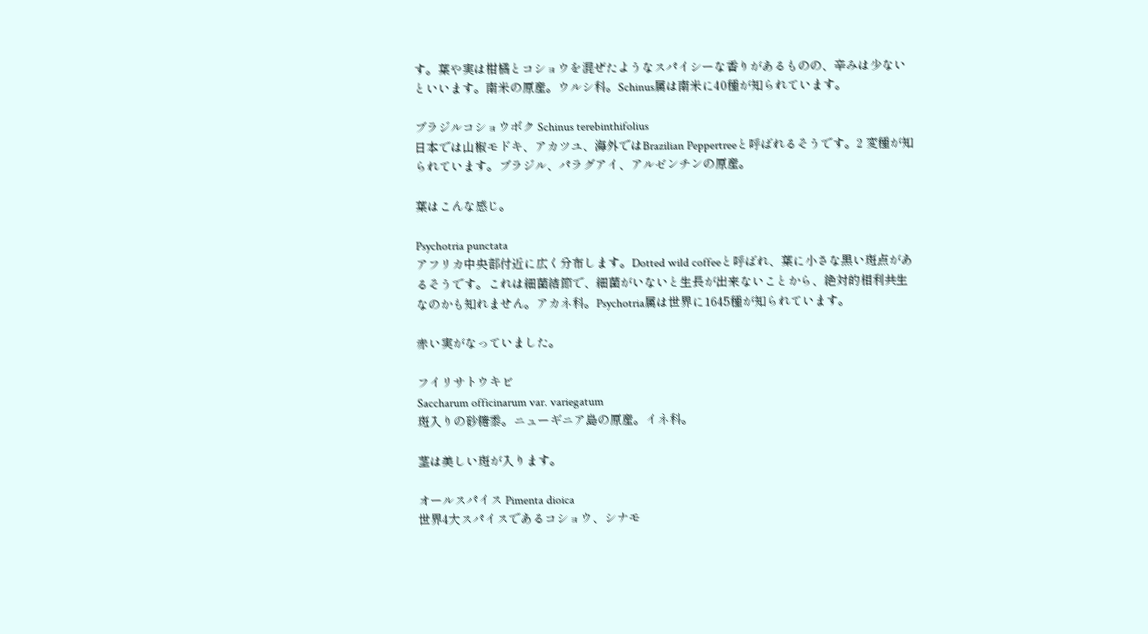す。葉や実は柑橘とコショウを混ぜたようなスパイシーな香りがあるものの、辛みは少ないといいます。南米の原産。ウルシ科。Schinus属は南米に40種が知られています。

ブラジルコショウボク Schinus terebinthifolius
日本では山椒モドキ、アカツユ、海外ではBrazilian Peppertreeと呼ばれるそうです。2 変種が知られています。ブラジル、パラグアイ、アルゼンチンの原産。

葉はこんな感じ。

Psychotria punctata
アフリカ中央部付近に広く分布します。Dotted wild coffeeと呼ばれ、葉に小さな黒い斑点があるそうです。これは細菌結節で、細菌がいないと生長が出来ないことから、絶対的相利共生なのかも知れません。アカネ科。Psychotria属は世界に1645種が知られています。

赤い実がなっていました。

フイリサトウキビ
Saccharum officinarum var. variegatum
斑入りの砂糖黍。ニューギニア島の原産。イネ科。

茎は美しい斑が入ります。

オールスパイス Pimenta dioica
世界4大スパイスであるコショウ、シナモ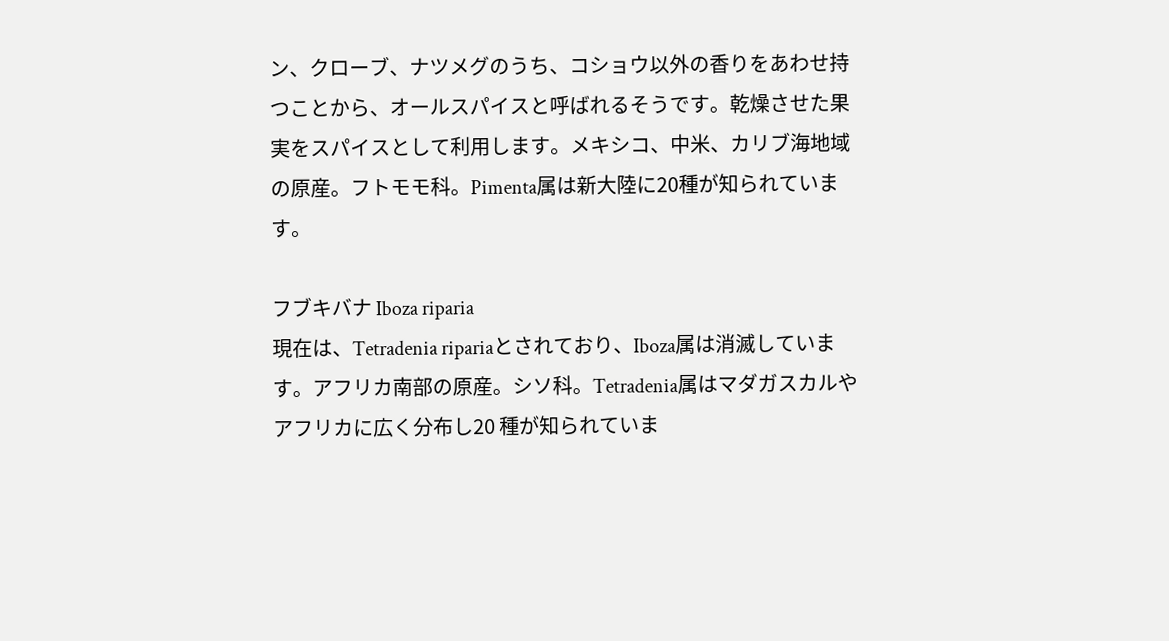ン、クローブ、ナツメグのうち、コショウ以外の香りをあわせ持つことから、オールスパイスと呼ばれるそうです。乾燥させた果実をスパイスとして利用します。メキシコ、中米、カリブ海地域の原産。フトモモ科。Pimenta属は新大陸に20種が知られています。

フブキバナ Iboza riparia
現在は、Tetradenia ripariaとされており、Iboza属は消滅しています。アフリカ南部の原産。シソ科。Tetradenia属はマダガスカルやアフリカに広く分布し20 種が知られていま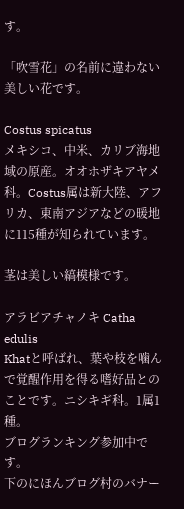す。

「吹雪花」の名前に違わない美しい花です。

Costus spicatus
メキシコ、中米、カリブ海地域の原産。オオホザキアヤメ科。Costus属は新大陸、アフリカ、東南アジアなどの暖地に115種が知られています。

茎は美しい縞模様です。

アラビアチャノキ Catha edulis
Khatと呼ばれ、葉や枝を噛んで覚醒作用を得る嗜好品とのことです。ニシキギ科。1属1種。
ブログランキング参加中です。
下のにほんブログ村のバナー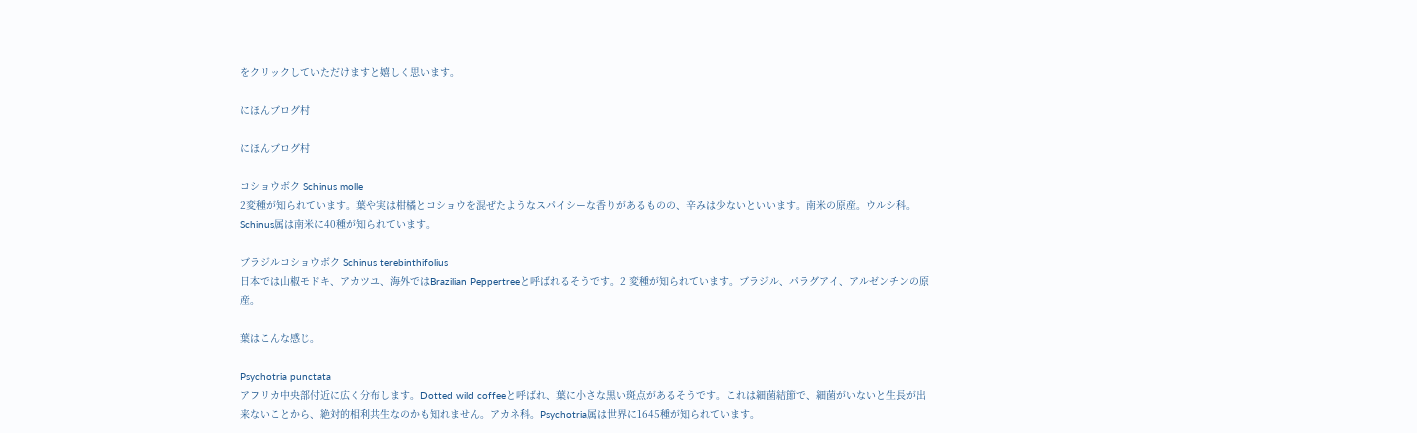をクリックしていただけますと嬉しく思います。

にほんブログ村

にほんブログ村

コショウボク Schinus molle
2変種が知られています。葉や実は柑橘とコショウを混ぜたようなスパイシーな香りがあるものの、辛みは少ないといいます。南米の原産。ウルシ科。Schinus属は南米に40種が知られています。

ブラジルコショウボク Schinus terebinthifolius
日本では山椒モドキ、アカツユ、海外ではBrazilian Peppertreeと呼ばれるそうです。2 変種が知られています。ブラジル、パラグアイ、アルゼンチンの原産。

葉はこんな感じ。

Psychotria punctata
アフリカ中央部付近に広く分布します。Dotted wild coffeeと呼ばれ、葉に小さな黒い斑点があるそうです。これは細菌結節で、細菌がいないと生長が出来ないことから、絶対的相利共生なのかも知れません。アカネ科。Psychotria属は世界に1645種が知られています。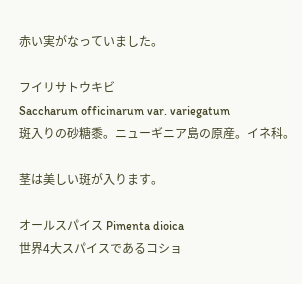赤い実がなっていました。

フイリサトウキビ
Saccharum officinarum var. variegatum
斑入りの砂糖黍。ニューギニア島の原産。イネ科。

茎は美しい斑が入ります。

オールスパイス Pimenta dioica
世界4大スパイスであるコショ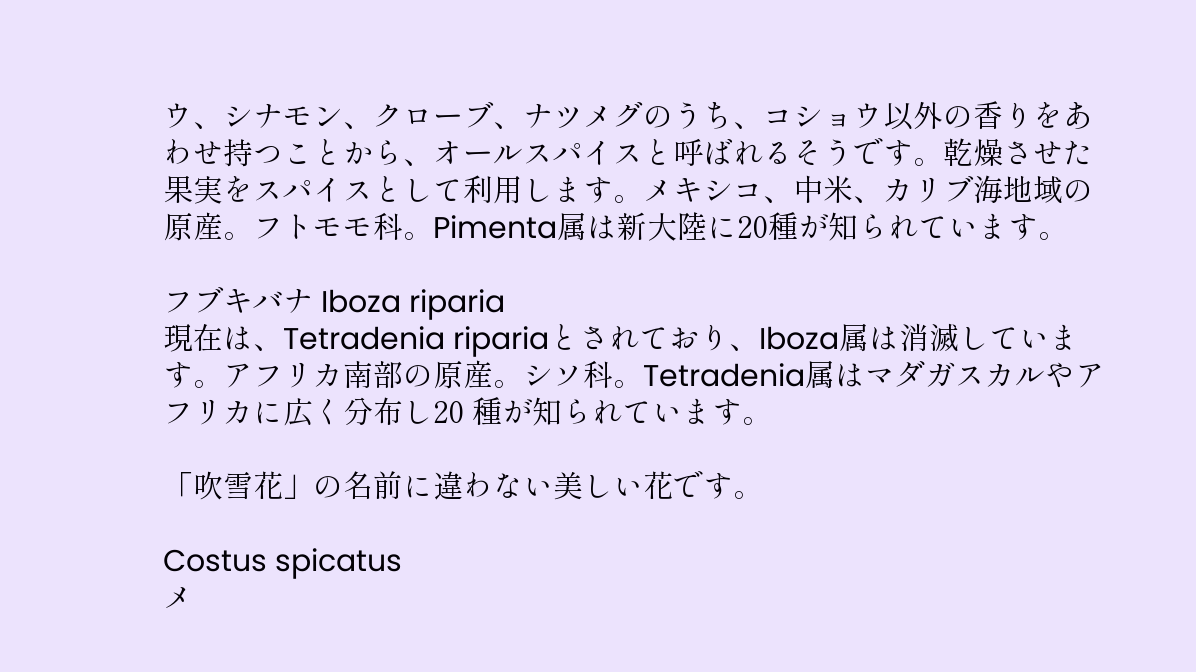ウ、シナモン、クローブ、ナツメグのうち、コショウ以外の香りをあわせ持つことから、オールスパイスと呼ばれるそうです。乾燥させた果実をスパイスとして利用します。メキシコ、中米、カリブ海地域の原産。フトモモ科。Pimenta属は新大陸に20種が知られています。

フブキバナ Iboza riparia
現在は、Tetradenia ripariaとされており、Iboza属は消滅しています。アフリカ南部の原産。シソ科。Tetradenia属はマダガスカルやアフリカに広く分布し20 種が知られています。

「吹雪花」の名前に違わない美しい花です。

Costus spicatus
メ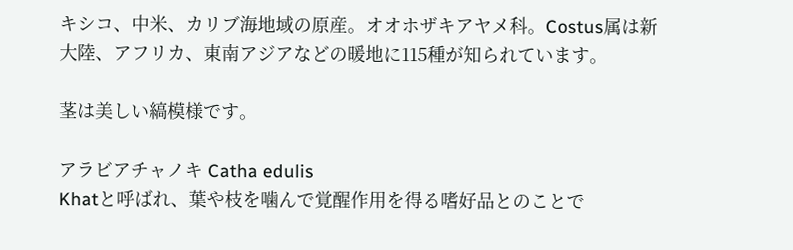キシコ、中米、カリブ海地域の原産。オオホザキアヤメ科。Costus属は新大陸、アフリカ、東南アジアなどの暖地に115種が知られています。

茎は美しい縞模様です。

アラビアチャノキ Catha edulis
Khatと呼ばれ、葉や枝を噛んで覚醒作用を得る嗜好品とのことで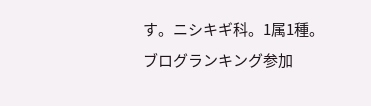す。ニシキギ科。1属1種。
ブログランキング参加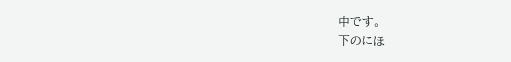中です。
下のにほ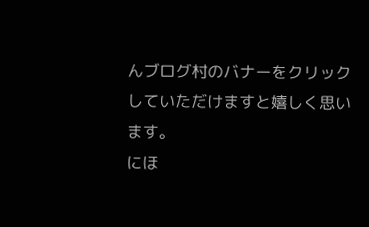んブログ村のバナーをクリックしていただけますと嬉しく思います。
にほ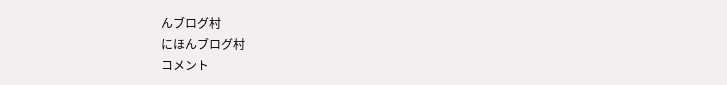んブログ村
にほんブログ村
コメント